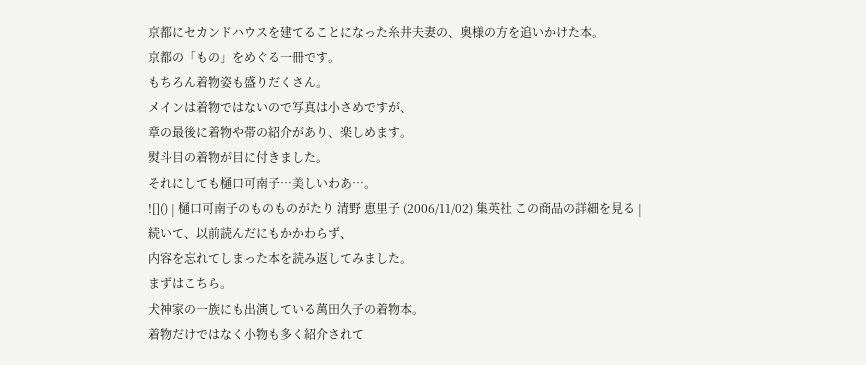京都にセカンドハウスを建てることになった糸井夫妻の、奥様の方を追いかけた本。
京都の「もの」をめぐる一冊です。
もちろん着物姿も盛りだくさん。
メインは着物ではないので写真は小さめですが、
章の最後に着物や帯の紹介があり、楽しめます。
熨斗目の着物が目に付きました。
それにしても樋口可南子…美しいわあ…。
![]() | 樋口可南子のものものがたり 清野 恵里子 (2006/11/02) 集英社 この商品の詳細を見る |
続いて、以前読んだにもかかわらず、
内容を忘れてしまった本を読み返してみました。
まずはこちら。
犬神家の一族にも出演している萬田久子の着物本。
着物だけではなく小物も多く紹介されて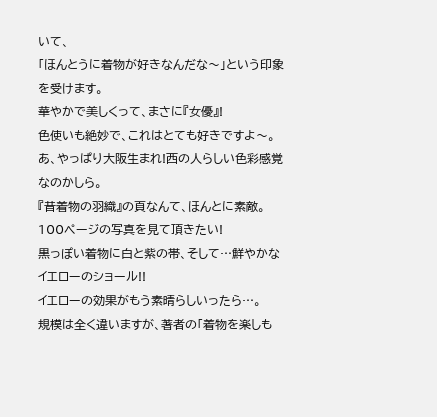いて、
「ほんとうに着物が好きなんだな〜」という印象を受けます。
華やかで美しくって、まさに『女優』!
色使いも絶妙で、これはとても好きですよ〜。
あ、やっぱり大阪生まれ!西の人らしい色彩感覚なのかしら。
『昔着物の羽織』の頁なんて、ほんとに素敵。
100ページの写真を見て頂きたい!
黒っぽい着物に白と紫の帯、そして…鮮やかなイエローのショール!!
イエローの効果がもう素晴らしいったら…。
規模は全く違いますが、著者の「着物を楽しも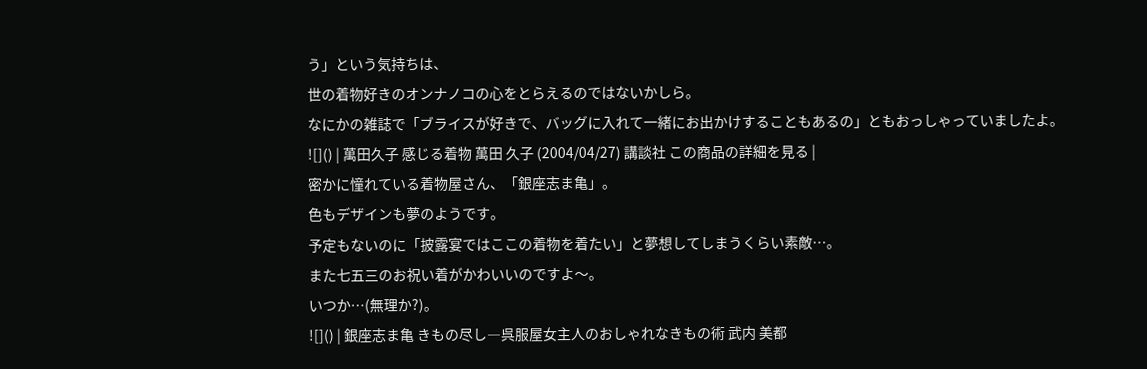う」という気持ちは、
世の着物好きのオンナノコの心をとらえるのではないかしら。
なにかの雑誌で「ブライスが好きで、バッグに入れて一緒にお出かけすることもあるの」ともおっしゃっていましたよ。
![]() | 萬田久子 感じる着物 萬田 久子 (2004/04/27) 講談社 この商品の詳細を見る |
密かに憧れている着物屋さん、「銀座志ま亀」。
色もデザインも夢のようです。
予定もないのに「披露宴ではここの着物を着たい」と夢想してしまうくらい素敵…。
また七五三のお祝い着がかわいいのですよ〜。
いつか…(無理か?)。
![]() | 銀座志ま亀 きもの尽し―呉服屋女主人のおしゃれなきもの術 武内 美都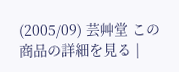(2005/09) 芸艸堂 この商品の詳細を見る |